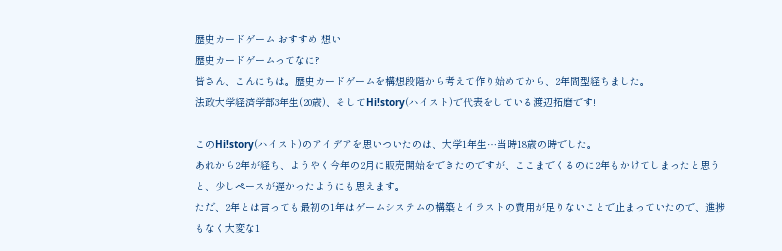歴史カードゲーム おすすめ 想い
歴史カードゲームってなに?
皆さん、こんにちは。歴史カードゲームを構想段階から考えて作り始めてから、2年間型経ちました。
法政大学経済学部3年生(20歳)、そしてHi!story(ハイスト)で代表をしている渡辺拓磨です!

このHi!story(ハイスト)のアイデアを思いついたのは、大学1年生…当時18歳の時でした。
あれから2年が経ち、ようやく今年の2月に販売開始をできたのですが、ここまでくるのに2年もかけてしまったと思うと、少しペースが遅かったようにも思えます。
ただ、2年とは言っても最初の1年はゲームシステムの構築とイラストの費用が足りないことで止まっていたので、進捗もなく大変な1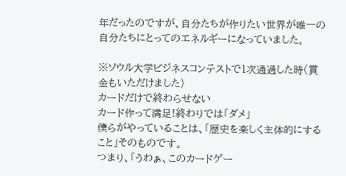年だったのですが、自分たちが作りたい世界が唯一の自分たちにとってのエネルギーになっていました。

※ソウル大学ビジネスコンテストで1次通過した時(賞金もいただけました)
カードだけで終わらせない
カード作って満足!終わりでは「ダメ」
僕らがやっていることは、「歴史を楽しく主体的にすること」そのものです。
つまり、「うわぁ、このカードゲー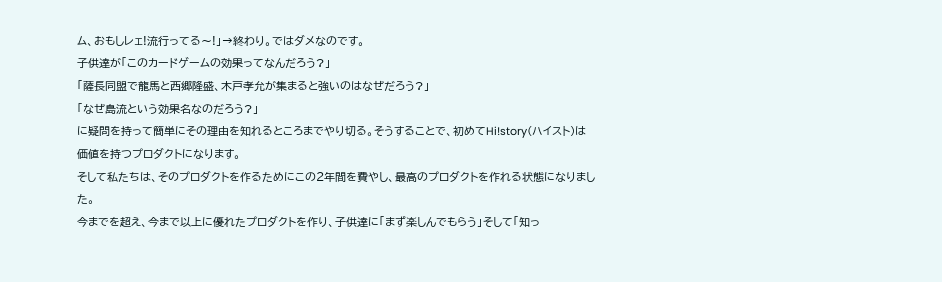ム、おもしレェ!流行ってる〜!」→終わり。ではダメなのです。
子供達が「このカードゲームの効果ってなんだろう?」
「薩長同盟で龍馬と西郷隆盛、木戸孝允が集まると強いのはなぜだろう?」
「なぜ島流という効果名なのだろう?」
に疑問を持って簡単にその理由を知れるところまでやり切る。そうすることで、初めてHi!story(ハイスト)は価値を持つプロダクトになります。
そして私たちは、そのプロダクトを作るためにこの2年間を費やし、最高のプロダクトを作れる状態になりました。
今までを超え、今まで以上に優れたプロダクトを作り、子供達に「まず楽しんでもらう」そして「知っ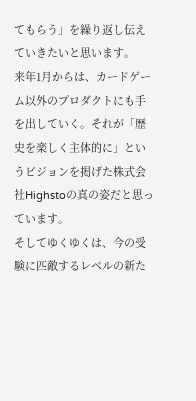てもらう」を繰り返し伝えていきたいと思います。
来年1月からは、カードゲーム以外のプロダクトにも手を出していく。それが「歴史を楽しく主体的に」というビジョンを掲げた株式会社Highstoの真の姿だと思っています。
そしてゆくゆくは、今の受験に匹敵するレベルの新た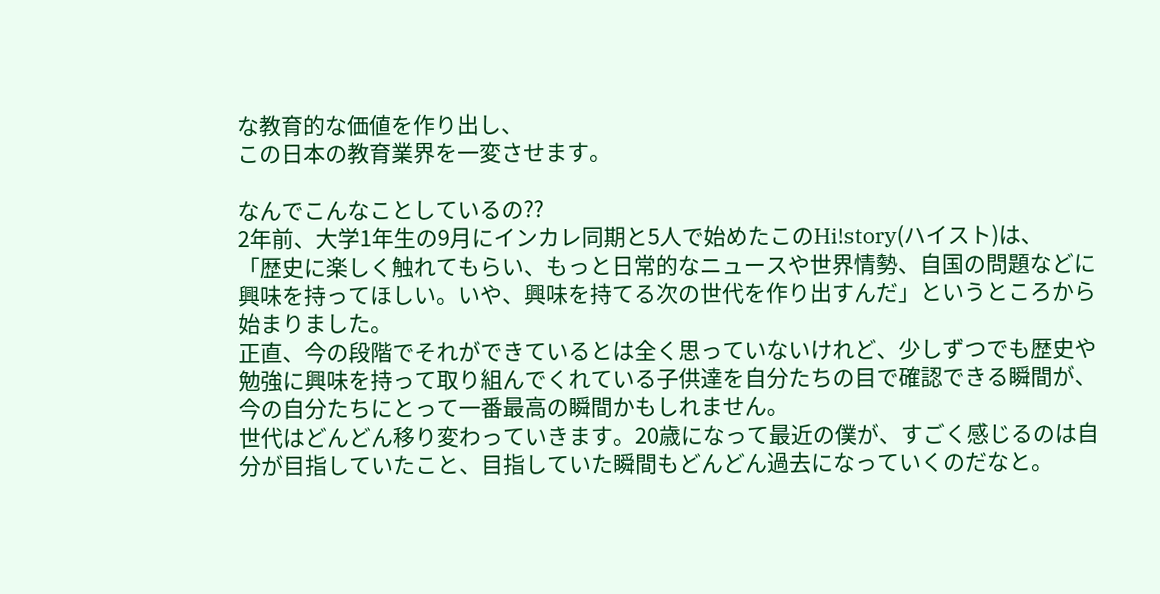な教育的な価値を作り出し、
この日本の教育業界を一変させます。

なんでこんなことしているの??
2年前、大学1年生の9月にインカレ同期と5人で始めたこのHi!story(ハイスト)は、
「歴史に楽しく触れてもらい、もっと日常的なニュースや世界情勢、自国の問題などに興味を持ってほしい。いや、興味を持てる次の世代を作り出すんだ」というところから始まりました。
正直、今の段階でそれができているとは全く思っていないけれど、少しずつでも歴史や勉強に興味を持って取り組んでくれている子供達を自分たちの目で確認できる瞬間が、今の自分たちにとって一番最高の瞬間かもしれません。
世代はどんどん移り変わっていきます。20歳になって最近の僕が、すごく感じるのは自分が目指していたこと、目指していた瞬間もどんどん過去になっていくのだなと。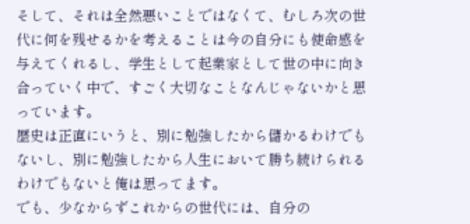そして、それは全然悪いことではなくて、むしろ次の世代に何を残せるかを考えることは今の自分にも使命感を与えてくれるし、学生として起業家として世の中に向き合っていく中で、すごく大切なことなんじゃないかと思っています。
歴史は正直にいうと、別に勉強したから儲かるわけでもないし、別に勉強したから人生において勝ち続けられるわけでもないと俺は思ってます。
でも、少なからずこれからの世代には、自分の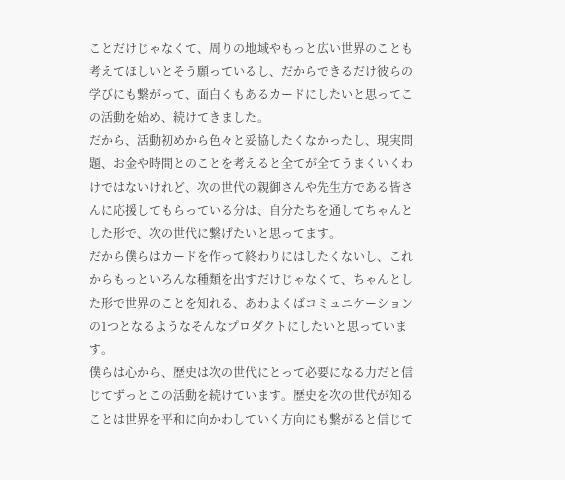ことだけじゃなくて、周りの地域やもっと広い世界のことも考えてほしいとそう願っているし、だからできるだけ彼らの学びにも繋がって、面白くもあるカードにしたいと思ってこの活動を始め、続けてきました。
だから、活動初めから色々と妥協したくなかったし、現実問題、お金や時間とのことを考えると全てが全てうまくいくわけではないけれど、次の世代の親御さんや先生方である皆さんに応援してもらっている分は、自分たちを通してちゃんとした形で、次の世代に繋げたいと思ってます。
だから僕らはカードを作って終わりにはしたくないし、これからもっといろんな種類を出すだけじゃなくて、ちゃんとした形で世界のことを知れる、あわよくばコミュニケーションの1つとなるようなそんなプロダクトにしたいと思っています。
僕らは心から、歴史は次の世代にとって必要になる力だと信じてずっとこの活動を続けています。歴史を次の世代が知ることは世界を平和に向かわしていく方向にも繋がると信じて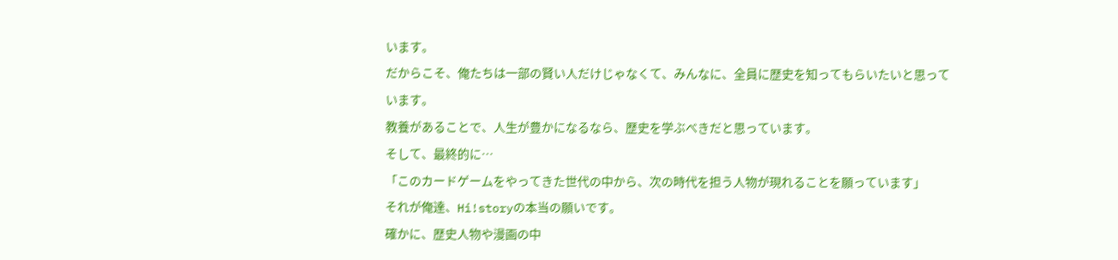います。
だからこそ、俺たちは一部の賢い人だけじゃなくて、みんなに、全員に歴史を知ってもらいたいと思っています。
教養があることで、人生が豊かになるなら、歴史を学ぶべきだと思っています。
そして、最終的に…
「このカードゲームをやってきた世代の中から、次の時代を担う人物が現れることを願っています」
それが俺達、Hi!storyの本当の願いです。
確かに、歴史人物や漫画の中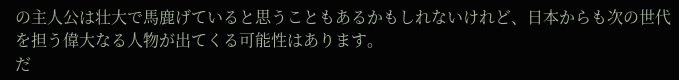の主人公は壮大で馬鹿げていると思うこともあるかもしれないけれど、日本からも次の世代を担う偉大なる人物が出てくる可能性はあります。
だ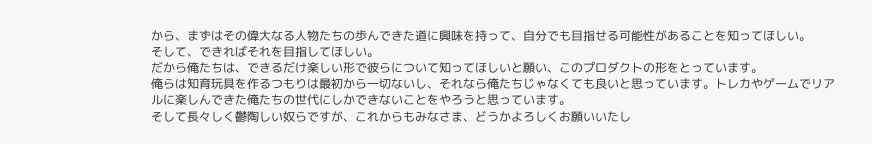から、まずはその偉大なる人物たちの歩んできた道に興味を持って、自分でも目指せる可能性があることを知ってほしい。
そして、できればそれを目指してほしい。
だから俺たちは、できるだけ楽しい形で彼らについて知ってほしいと願い、このプロダクトの形をとっています。
俺らは知育玩具を作るつもりは最初から一切ないし、それなら俺たちじゃなくても良いと思っています。トレカやゲームでリアルに楽しんできた俺たちの世代にしかできないことをやろうと思っています。
そして長々しく鬱陶しい奴らですが、これからもみなさま、どうかよろしくお願いいたし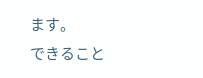ます。
できること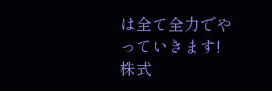は全て全力でやっていきます!
株式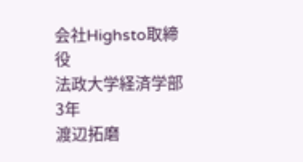会社Highsto取締役
法政大学経済学部3年
渡辺拓磨